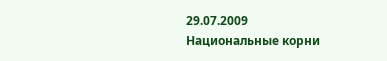29.07.2009
Национальные корни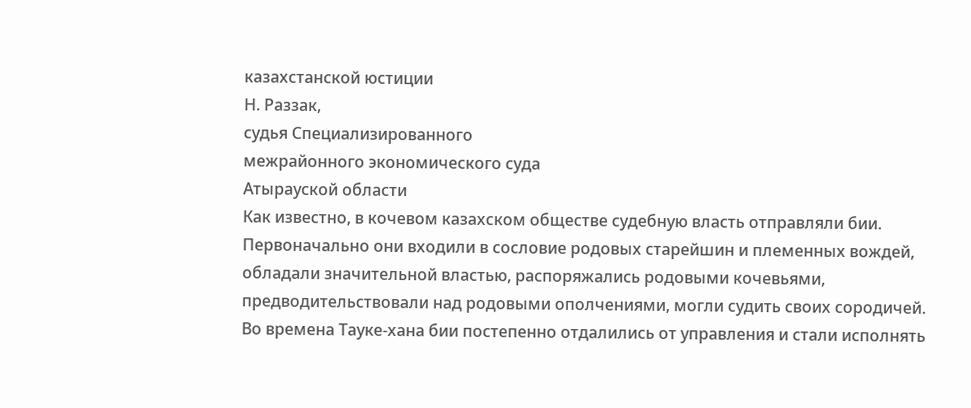казахстанской юстиции
Н. Раззак,
судья Специализированного
межрайонного экономического суда
Атырауской области
Как известно, в кочевом казахском обществе судебную власть отправляли бии. Первоначально они входили в сословие родовых старейшин и племенных вождей, обладали значительной властью, распоряжались родовыми кочевьями, предводительствовали над родовыми ополчениями, могли судить своих сородичей.
Во времена Тауке-хана бии постепенно отдалились от управления и стали исполнять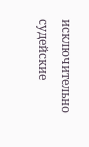исключительно судейские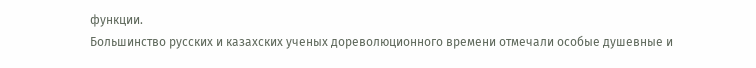функции.
Большинство русских и казахских ученых дореволюционного времени отмечали особые душевные и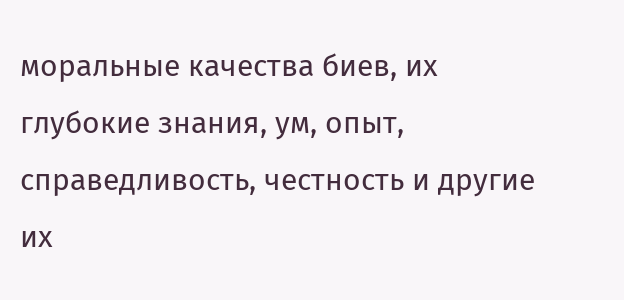моральные качества биев, их глубокие знания, ум, опыт, справедливость, честность и другие их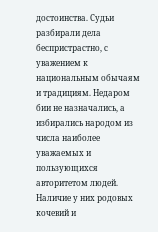достоинства. Судьи разбирали дела беспристрастно, с уважением к национальным обычаям и традициям. Недаром бии не назначались, а избирались народом из числа наиболее уважаемых и пользующихся авторитетом людей. Наличие у них родовых кочевий и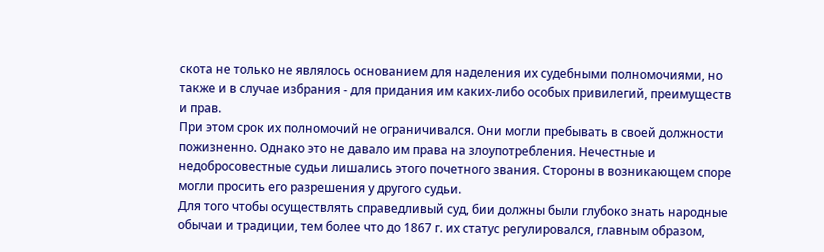скота не только не являлось основанием для наделения их судебными полномочиями, но также и в случае избрания - для придания им каких-либо особых привилегий, преимуществ и прав.
При этом срок их полномочий не ограничивался. Они могли пребывать в своей должности пожизненно. Однако это не давало им права на злоупотребления. Нечестные и недобросовестные судьи лишались этого почетного звания. Стороны в возникающем споре могли просить его разрешения у другого судьи.
Для того чтобы осуществлять справедливый суд, бии должны были глубоко знать народные обычаи и традиции, тем более что до 1867 г. их статус регулировался, главным образом,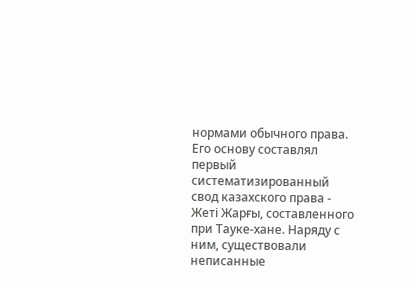нормами обычного права. Его основу составлял первый систематизированный свод казахского права - Жеті Жарғы, составленного при Тауке-хане. Наряду с ним, существовали неписанные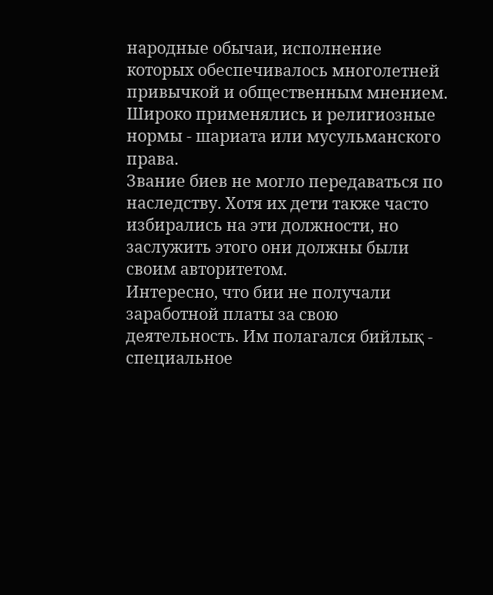народные обычаи, исполнение которых обеспечивалось многолетней привычкой и общественным мнением. Широко применялись и религиозные нормы - шариата или мусульманского права.
Звание биев не могло передаваться по наследству. Хотя их дети также часто избирались на эти должности, но заслужить этого они должны были своим авторитетом.
Интересно, что бии не получали заработной платы за свою деятельность. Им полагался бийлық - специальное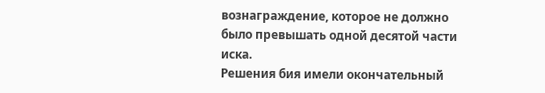вознаграждение, которое не должно было превышать одной десятой части иска.
Решения бия имели окончательный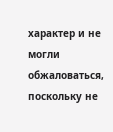характер и не могли обжаловаться, поскольку не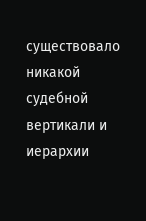существовало никакой судебной вертикали и иерархии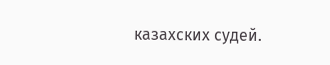казахских судей.